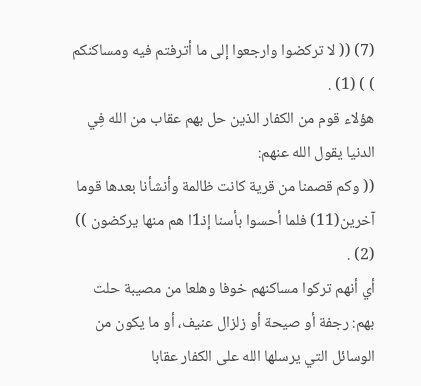(7) (( لا تركضوا وارجعوا إلى ما أترفتم فيه ومساكنكم ) ) (1) .
هؤلاء قوم من الكفار الذين حل بهم عقاب من الله فِي الدنيا يقول الله عنهم:
(( وكم قصمنا من قرية كانت ظالمة وأنشأنا بعدها قوما آخرين(11) فلما أحسوا بأسنا إذ1ا هم منها يركضون )) (2) .
أي أنهم تركوا مساكنهم خوفا وهلعا من مصيبة حلت بهم: رجفة أو صيحة أو زلزال عنيف، أو ما يكون من الوسائل التي يرسلها الله على الكفار عقابا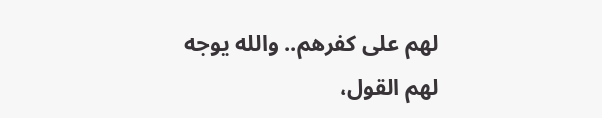لهم على كفرهم.. والله يوجه لهم القول،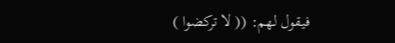فيقول لهم: (( لا تركضوا )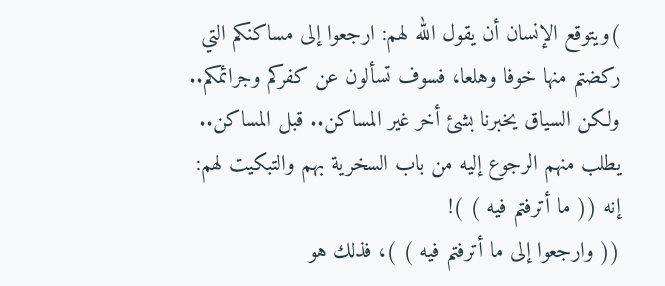)ويتوقع الإنسان أن يقول الله لهم: ارجعوا إلى مساكنكم التي ركضتم منها خوفا وهلعا، فسوف تسألون عن كفركم وجرائمكم..
ولكن السياق يخبرنا بشئ أخر غير المساكن.. قبل المساكن.. يطلب منهم الرجوع إليه من باب السخرية بهم والتبكيت لهم: إنه (( ما أترفتم فيه ) )!
(( وارجعوا إلى ما أترفتم فيه ) )، فذلك هو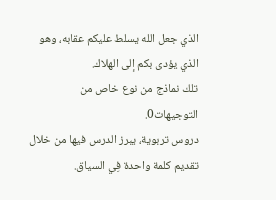الذي جعل الله يسلط عليكم عقابه، وهو الذي يؤدى بكم إلى الهلاك.
تلك نماذج من نوع خاص من التوجيهات0.
دروس تربوية، يبرز الدرس فيها من خلال تقديم كلمة واحدة فِي السياق.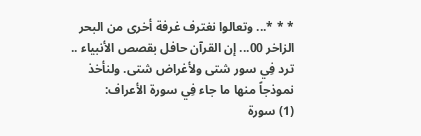* * *... وتعالوا نغترف غرفة أخرى من البحر الزاخر 00... إن القرآن حافل بقصص الأنبياء .. ترد فِي سور شتى ولأغراض شتى. ولنأخذ نموذجاً منها ما جاء فِي سورة الأعراف:
(1) سورة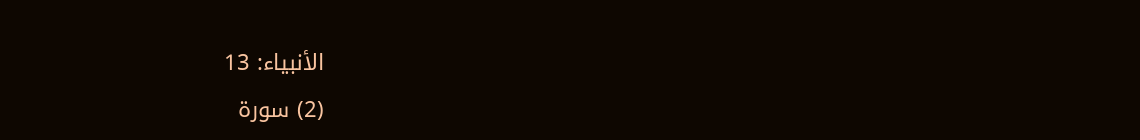الأنبياء: 13
(2) سورة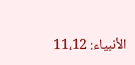الأنبياء: 11،12